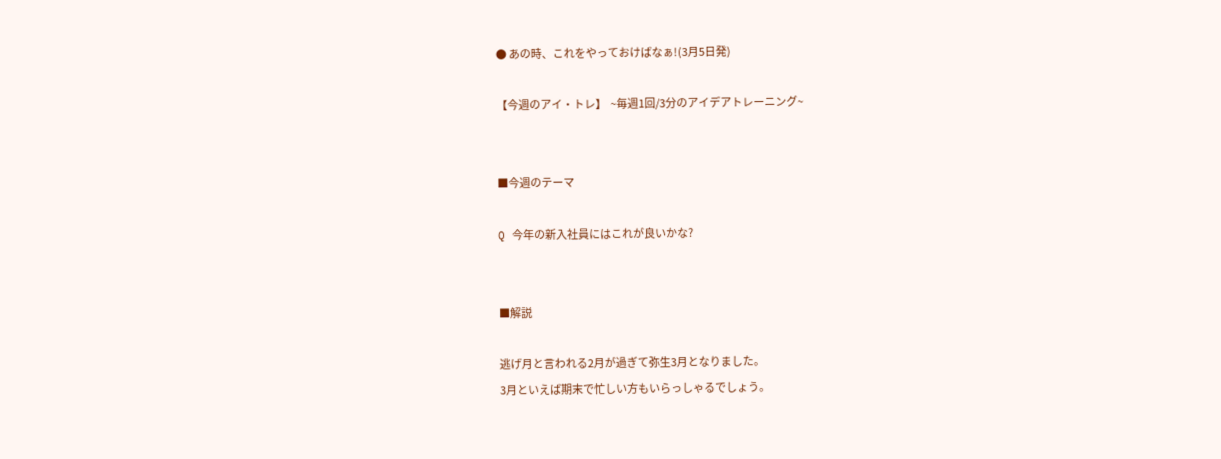● あの時、これをやっておけばなぁ!(3月5日発)

【今週のアイ・トレ】  ~毎週1回/3分のアイデアトレーニング~


■今週のテーマ

Q 今年の新入社員にはこれが良いかな?


■解説

逃げ月と言われる2月が過ぎて弥生3月となりました。
3月といえば期末で忙しい方もいらっしゃるでしょう。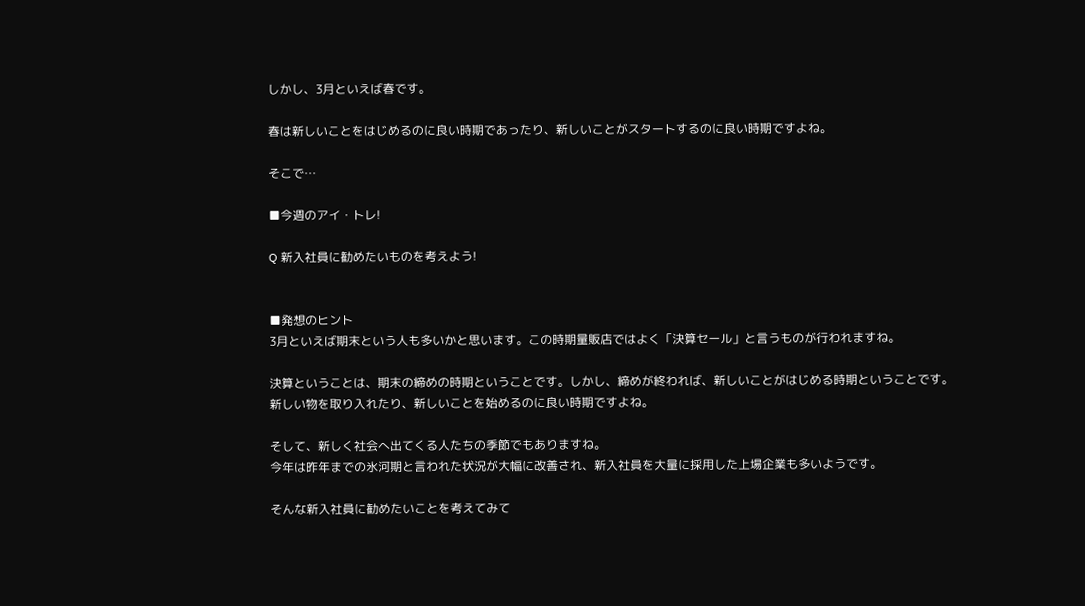しかし、3月といえば春です。

春は新しいことをはじめるのに良い時期であったり、新しいことがスタートするのに良い時期ですよね。

そこで…

■今週のアイ・トレ!

Q 新入社員に勧めたいものを考えよう!


■発想のヒント
3月といえば期末という人も多いかと思います。この時期量販店ではよく「決算セール」と言うものが行われますね。

決算ということは、期末の締めの時期ということです。しかし、締めが終われば、新しいことがはじめる時期ということです。
新しい物を取り入れたり、新しいことを始めるのに良い時期ですよね。

そして、新しく社会へ出てくる人たちの季節でもありますね。
今年は昨年までの氷河期と言われた状況が大幅に改善され、新入社員を大量に採用した上場企業も多いようです。

そんな新入社員に勧めたいことを考えてみて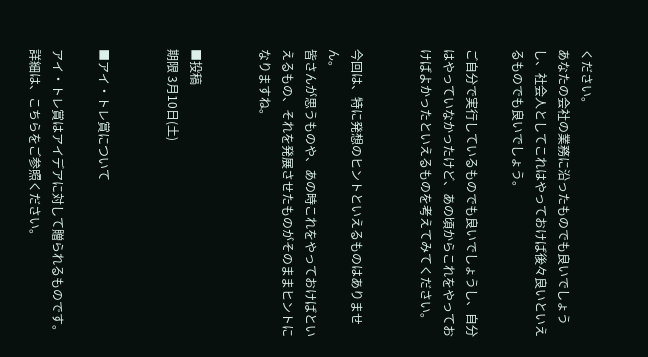ください。
あなたの会社の業務に沿ったものでも良いでしょうし、社会人としてこれはやっておけば後々良いといえるものでも良いでしょう。

ご自分で実行しているものでも良いでしょうし、自分はやっていなかったけど、あの頃からこれをやっておけばよかったといえるものを考えてみてください。


今回は、特に発想のヒントといえるものはありません。
皆さんが思うものや、あの時これをやっておけばといえるもの、それを発展させたものがそのままヒントになりますね。


■投稿
期限 3月10日(土)


■アイ・トレ賞について

アイ・トレ賞はアイデアに対して贈られるものです。
詳細は、こちらをご参照ください。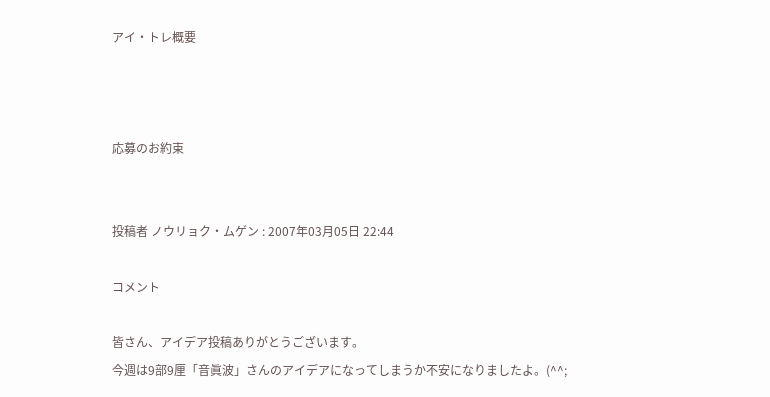アイ・トレ概要



応募のお約束


投稿者 ノウリョク・ムゲン : 2007年03月05日 22:44

コメント

皆さん、アイデア投稿ありがとうございます。
今週は9部9厘「音眞波」さんのアイデアになってしまうか不安になりましたよ。(^^;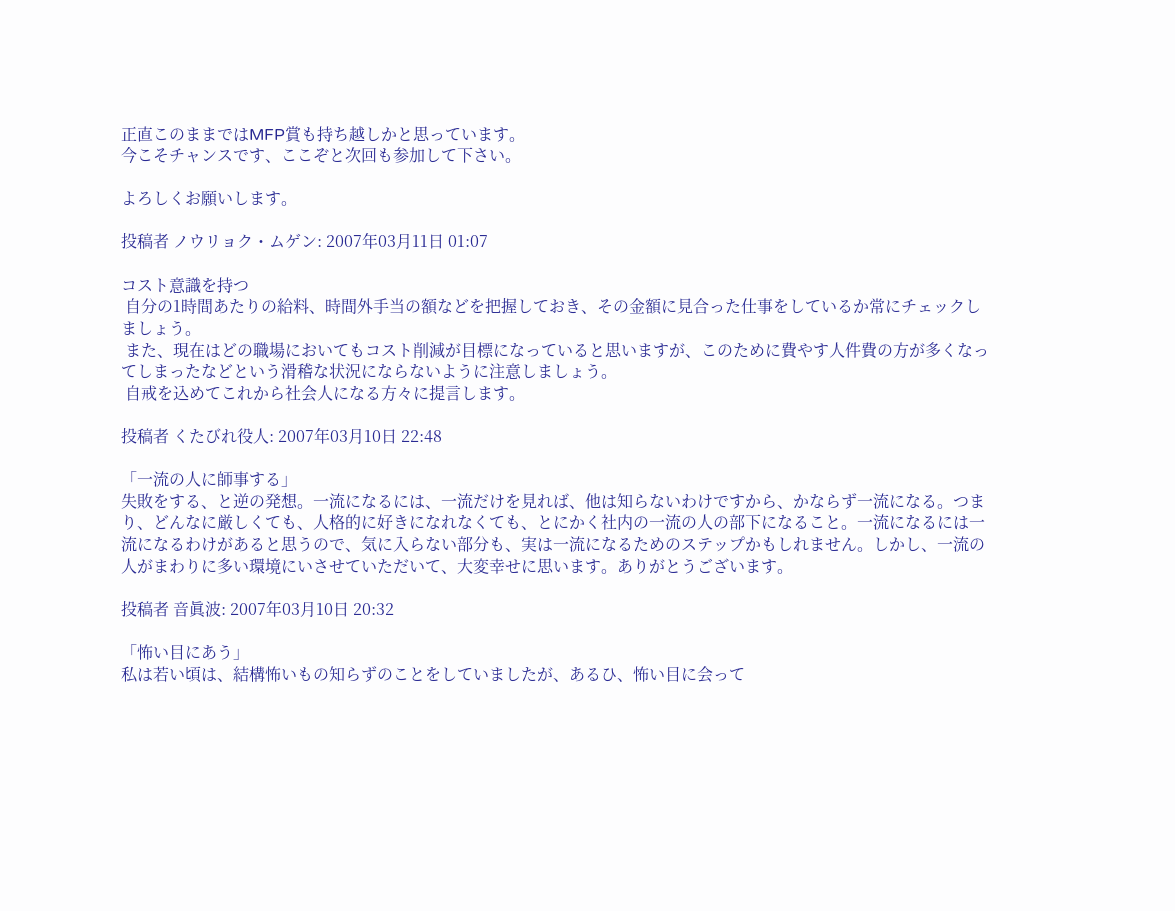正直このままではMFP賞も持ち越しかと思っています。
今こそチャンスです、ここぞと次回も参加して下さい。

よろしくお願いします。

投稿者 ノウリョク・ムゲン: 2007年03月11日 01:07

コスト意識を持つ
 自分の1時間あたりの給料、時間外手当の額などを把握しておき、その金額に見合った仕事をしているか常にチェックしましょう。
 また、現在はどの職場においてもコスト削減が目標になっていると思いますが、このために費やす人件費の方が多くなってしまったなどという滑稽な状況にならないように注意しましょう。
 自戒を込めてこれから社会人になる方々に提言します。

投稿者 くたびれ役人: 2007年03月10日 22:48

「一流の人に師事する」
失敗をする、と逆の発想。一流になるには、一流だけを見れば、他は知らないわけですから、かならず一流になる。つまり、どんなに厳しくても、人格的に好きになれなくても、とにかく社内の一流の人の部下になること。一流になるには一流になるわけがあると思うので、気に入らない部分も、実は一流になるためのステップかもしれません。しかし、一流の人がまわりに多い環境にいさせていただいて、大変幸せに思います。ありがとうございます。

投稿者 音眞波: 2007年03月10日 20:32

「怖い目にあう」
私は若い頃は、結構怖いもの知らずのことをしていましたが、あるひ、怖い目に会って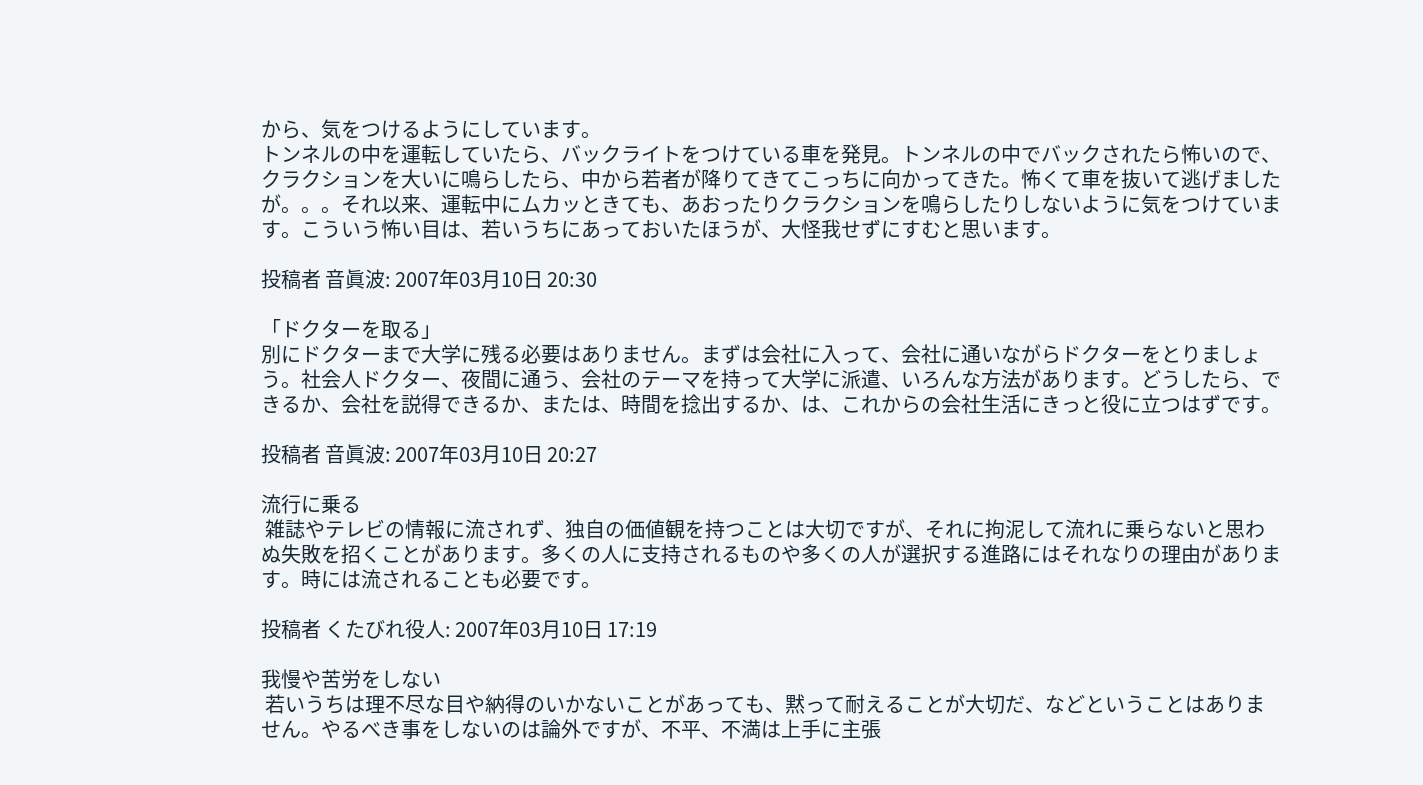から、気をつけるようにしています。
トンネルの中を運転していたら、バックライトをつけている車を発見。トンネルの中でバックされたら怖いので、クラクションを大いに鳴らしたら、中から若者が降りてきてこっちに向かってきた。怖くて車を抜いて逃げましたが。。。それ以来、運転中にムカッときても、あおったりクラクションを鳴らしたりしないように気をつけています。こういう怖い目は、若いうちにあっておいたほうが、大怪我せずにすむと思います。

投稿者 音眞波: 2007年03月10日 20:30

「ドクターを取る」
別にドクターまで大学に残る必要はありません。まずは会社に入って、会社に通いながらドクターをとりましょう。社会人ドクター、夜間に通う、会社のテーマを持って大学に派遣、いろんな方法があります。どうしたら、できるか、会社を説得できるか、または、時間を捻出するか、は、これからの会社生活にきっと役に立つはずです。

投稿者 音眞波: 2007年03月10日 20:27

流行に乗る
 雑誌やテレビの情報に流されず、独自の価値観を持つことは大切ですが、それに拘泥して流れに乗らないと思わぬ失敗を招くことがあります。多くの人に支持されるものや多くの人が選択する進路にはそれなりの理由があります。時には流されることも必要です。

投稿者 くたびれ役人: 2007年03月10日 17:19

我慢や苦労をしない
 若いうちは理不尽な目や納得のいかないことがあっても、黙って耐えることが大切だ、などということはありません。やるべき事をしないのは論外ですが、不平、不満は上手に主張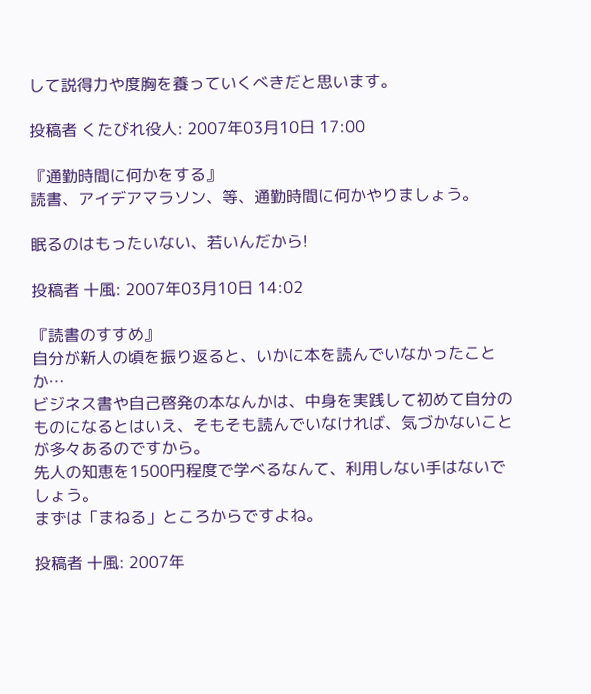して説得力や度胸を養っていくべきだと思います。

投稿者 くたびれ役人: 2007年03月10日 17:00

『通勤時間に何かをする』
読書、アイデアマラソン、等、通勤時間に何かやりましょう。

眠るのはもったいない、若いんだから!

投稿者 十風: 2007年03月10日 14:02

『読書のすすめ』
自分が新人の頃を振り返ると、いかに本を読んでいなかったことか…
ビジネス書や自己啓発の本なんかは、中身を実践して初めて自分のものになるとはいえ、そもそも読んでいなければ、気づかないことが多々あるのですから。
先人の知恵を1500円程度で学べるなんて、利用しない手はないでしょう。
まずは「まねる」ところからですよね。

投稿者 十風: 2007年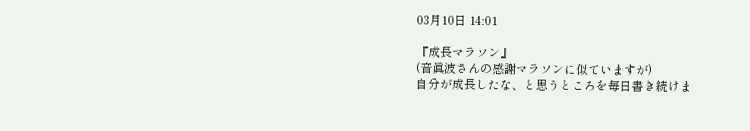03月10日 14:01

『成長マラソン』
(音眞波さんの感謝マラソンに似ていますが)
自分が成長したな、と思うところを毎日書き続けま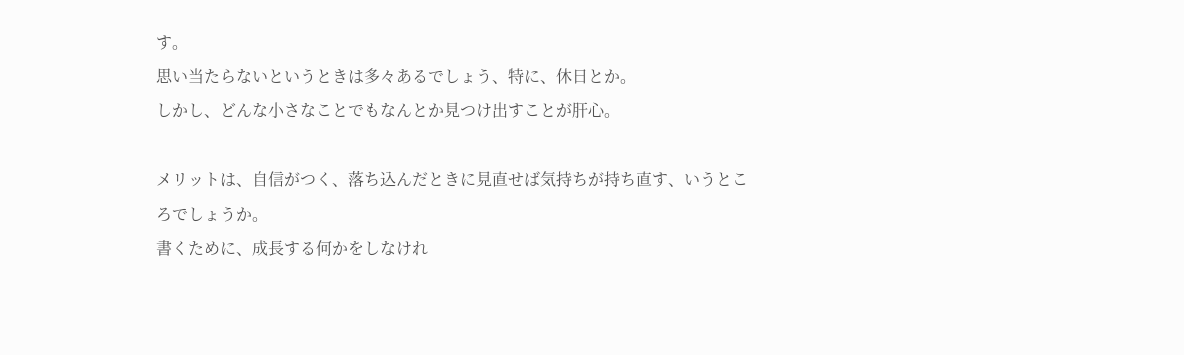す。
思い当たらないというときは多々あるでしょう、特に、休日とか。
しかし、どんな小さなことでもなんとか見つけ出すことが肝心。

メリットは、自信がつく、落ち込んだときに見直せば気持ちが持ち直す、いうところでしょうか。
書くために、成長する何かをしなけれ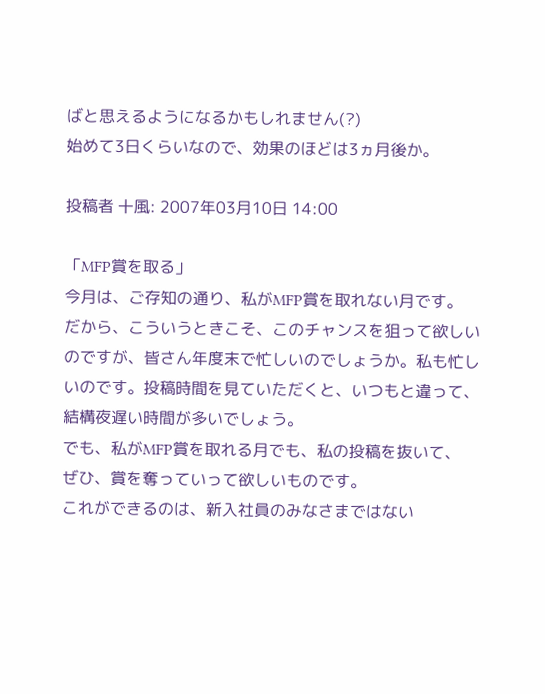ばと思えるようになるかもしれません(?)
始めて3日くらいなので、効果のほどは3ヵ月後か。

投稿者 十風: 2007年03月10日 14:00

「MFP賞を取る」
今月は、ご存知の通り、私がMFP賞を取れない月です。
だから、こういうときこそ、このチャンスを狙って欲しい
のですが、皆さん年度末で忙しいのでしょうか。私も忙し
いのです。投稿時間を見ていただくと、いつもと違って、
結構夜遅い時間が多いでしょう。
でも、私がMFP賞を取れる月でも、私の投稿を抜いて、
ぜひ、賞を奪っていって欲しいものです。
これができるのは、新入社員のみなさまではない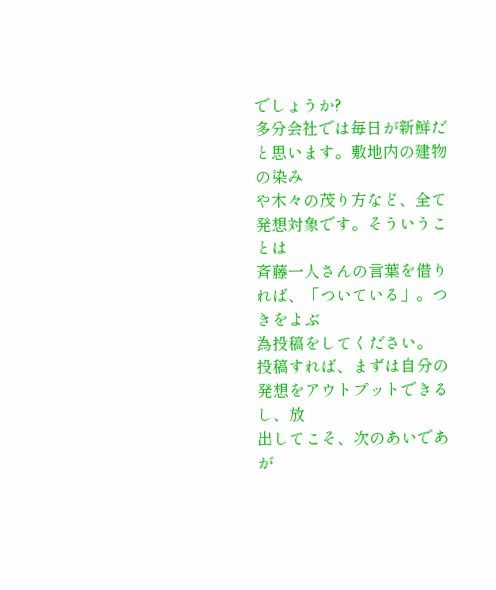でしょうか?
多分会社では毎日が新鮮だと思います。敷地内の建物の染み
や木々の茂り方など、全て発想対象です。そういうことは
斉藤一人さんの言葉を借りれば、「ついている」。つきをよぶ
為投稿をしてください。
投稿すれば、まずは自分の発想をアウトプットできるし、放
出してこそ、次のあいであが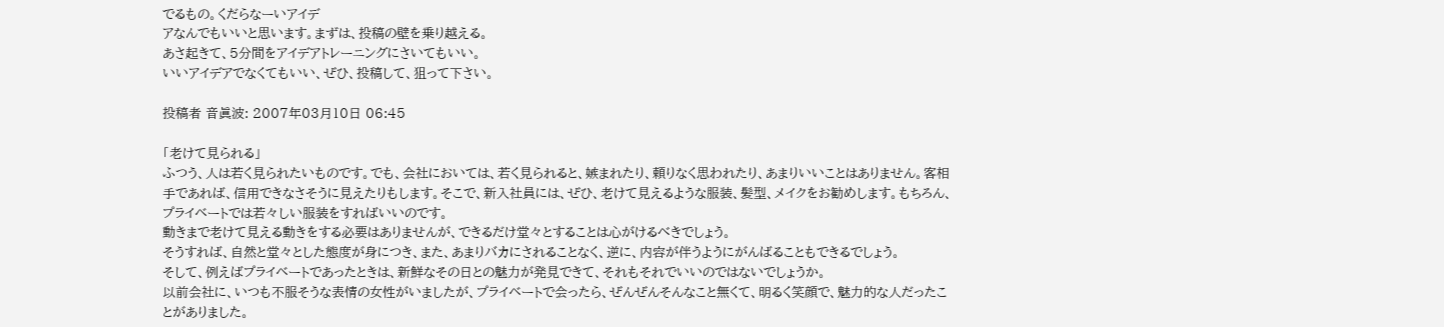でるもの。くだらなーいアイデ
アなんでもいいと思います。まずは、投稿の壁を乗り越える。
あさ起きて、5分間をアイデアトレーニングにさいてもいい。
いいアイデアでなくてもいい、ぜひ、投稿して、狙って下さい。

投稿者 音眞波: 2007年03月10日 06:45

「老けて見られる」
ふつう、人は若く見られたいものです。でも、会社においては、若く見られると、嫉まれたり、頼りなく思われたり、あまりいいことはありません。客相手であれば、信用できなさそうに見えたりもします。そこで、新入社員には、ぜひ、老けて見えるような服装、髪型、メイクをお勧めします。もちろん、プライベートでは若々しい服装をすればいいのです。
動きまで老けて見える動きをする必要はありませんが、できるだけ堂々とすることは心がけるべきでしょう。
そうすれば、自然と堂々とした態度が身につき、また、あまりバカにされることなく、逆に、内容が伴うようにがんばることもできるでしょう。
そして、例えばプライベートであったときは、新鮮なその日との魅力が発見できて、それもそれでいいのではないでしょうか。
以前会社に、いつも不服そうな表情の女性がいましたが、プライベートで会ったら、ぜんぜんそんなこと無くて、明るく笑顔で、魅力的な人だったことがありました。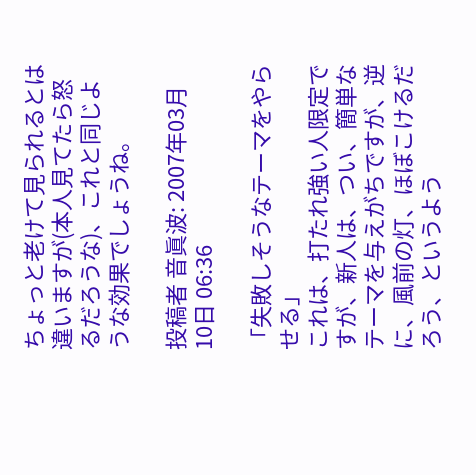ちょっと老けて見られるとは違いますが(本人見てたら怒るだろうな)、これと同じような効果でしょうね。

投稿者 音眞波: 2007年03月10日 06:36

「失敗しそうなテーマをやらせる」
これは、打たれ強い人限定ですが、新人は、つい、簡単なテーマを与えがちですが、逆に、風前の灯、ほぼこけるだろう、というよう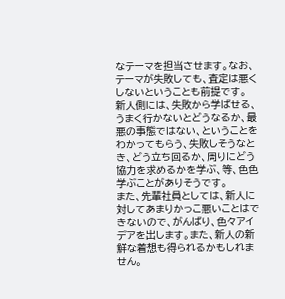なテーマを担当させます。なお、テーマが失敗しても、査定は悪くしないということも前提です。
新人側には、失敗から学ばせる、うまく行かないとどうなるか、最悪の事態ではない、ということをわかってもらう、失敗しそうなとき、どう立ち回るか、周りにどう協力を求めるかを学ぶ、等、色色学ぶことがありそうです。
また、先輩社員としては、新人に対してあまりかっこ悪いことはできないので、がんばり、色々アイデアを出します。また、新人の新鮮な着想も得られるかもしれません。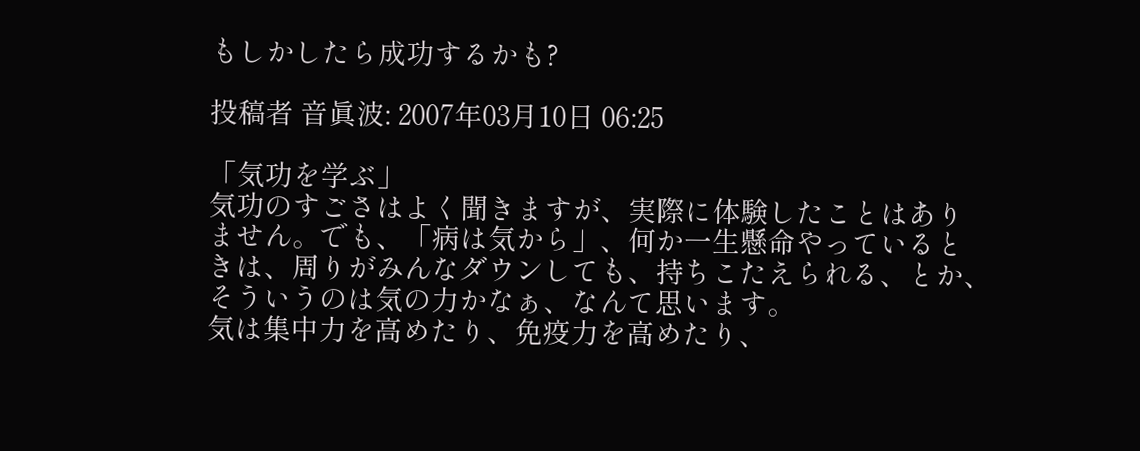もしかしたら成功するかも?

投稿者 音眞波: 2007年03月10日 06:25

「気功を学ぶ」
気功のすごさはよく聞きますが、実際に体験したことはあり
ません。でも、「病は気から」、何か一生懸命やっていると
きは、周りがみんなダウンしても、持ちこたえられる、とか、
そういうのは気の力かなぁ、なんて思います。
気は集中力を高めたり、免疫力を高めたり、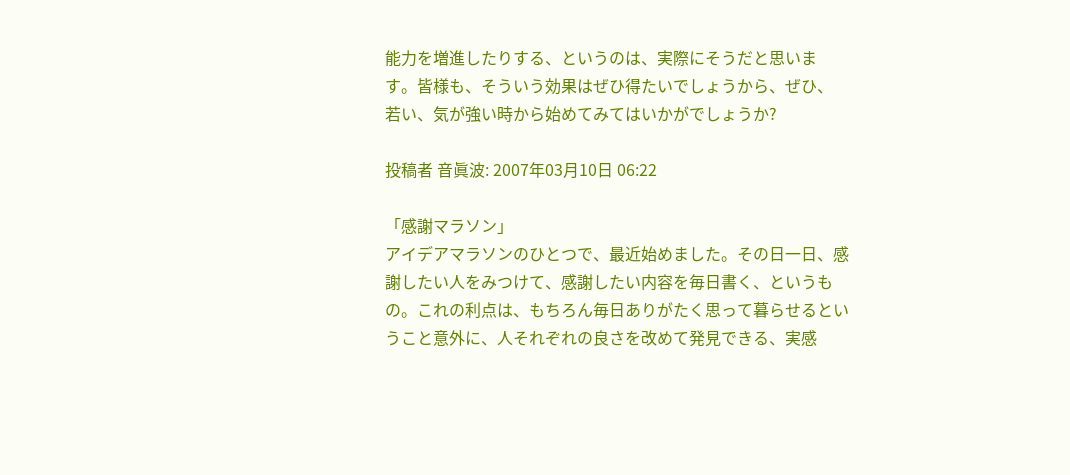能力を増進したりする、というのは、実際にそうだと思いま
す。皆様も、そういう効果はぜひ得たいでしょうから、ぜひ、
若い、気が強い時から始めてみてはいかがでしょうか?

投稿者 音眞波: 2007年03月10日 06:22

「感謝マラソン」
アイデアマラソンのひとつで、最近始めました。その日一日、感謝したい人をみつけて、感謝したい内容を毎日書く、というもの。これの利点は、もちろん毎日ありがたく思って暮らせるということ意外に、人それぞれの良さを改めて発見できる、実感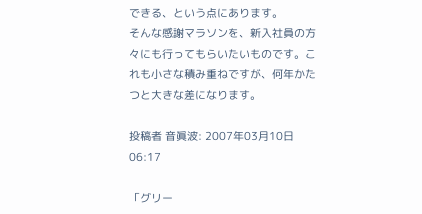できる、という点にあります。
そんな感謝マラソンを、新入社員の方々にも行ってもらいたいものです。これも小さな積み重ねですが、何年かたつと大きな差になります。

投稿者 音眞波: 2007年03月10日 06:17

「グリー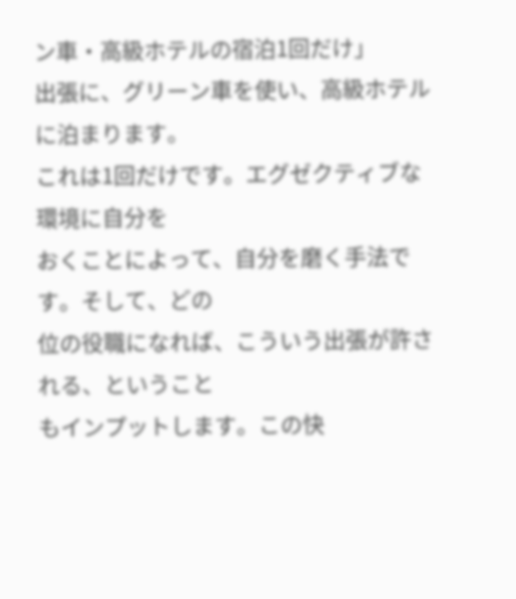ン車・高級ホテルの宿泊1回だけ」
出張に、グリーン車を使い、高級ホテルに泊まります。
これは1回だけです。エグゼクティブな環境に自分を
おくことによって、自分を磨く手法です。そして、どの
位の役職になれば、こういう出張が許される、ということ
もインプットします。この快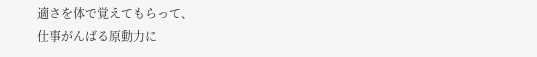適さを体で覚えてもらって、
仕事がんばる原動力に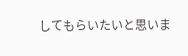してもらいたいと思いま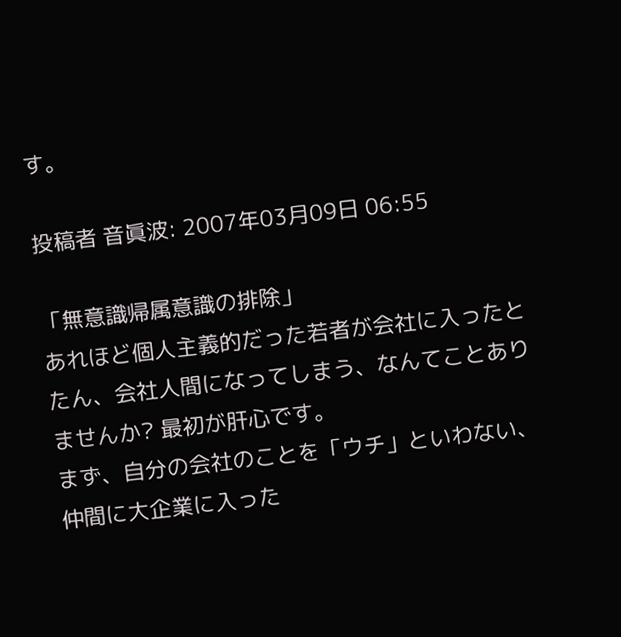す。

投稿者 音眞波: 2007年03月09日 06:55

「無意識帰属意識の排除」
あれほど個人主義的だった若者が会社に入ったとたん、会社人間になってしまう、なんてことありませんか? 最初が肝心です。
まず、自分の会社のことを「ウチ」といわない、仲間に大企業に入った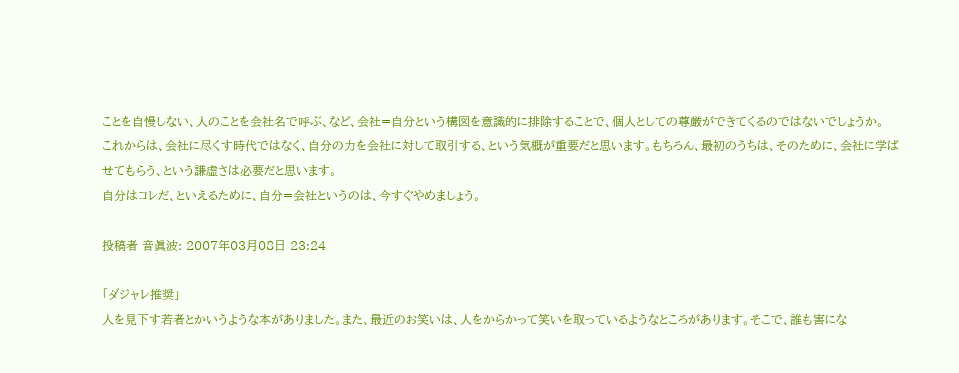ことを自慢しない、人のことを会社名で呼ぶ、など、会社=自分という構図を意識的に排除することで、個人としての尊厳ができてくるのではないでしょうか。
これからは、会社に尽くす時代ではなく、自分の力を会社に対して取引する、という気概が重要だと思います。もちろん、最初のうちは、そのために、会社に学ばせてもらう、という謙虚さは必要だと思います。
自分はコレだ、といえるために、自分=会社というのは、今すぐやめましょう。

投稿者 音眞波: 2007年03月08日 23:24

「ダジャレ推奨」
人を見下す若者とかいうような本がありました。また、最近のお笑いは、人をからかって笑いを取っているようなところがあります。そこで、誰も害にな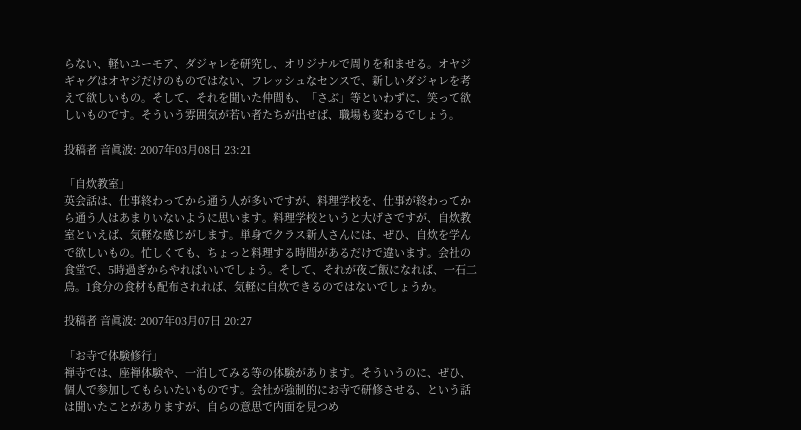らない、軽いユーモア、ダジャレを研究し、オリジナルで周りを和ませる。オヤジギャグはオヤジだけのものではない、フレッシュなセンスで、新しいダジャレを考えて欲しいもの。そして、それを聞いた仲間も、「さぶ」等といわずに、笑って欲しいものです。そういう雰囲気が若い者たちが出せば、職場も変わるでしょう。

投稿者 音眞波: 2007年03月08日 23:21

「自炊教室」
英会話は、仕事終わってから通う人が多いですが、料理学校を、仕事が終わってから通う人はあまりいないように思います。料理学校というと大げさですが、自炊教室といえば、気軽な感じがします。単身でクラス新人さんには、ぜひ、自炊を学んで欲しいもの。忙しくても、ちょっと料理する時間があるだけで違います。会社の食堂で、5時過ぎからやればいいでしょう。そして、それが夜ご飯になれば、一石二鳥。1食分の食材も配布されれば、気軽に自炊できるのではないでしょうか。

投稿者 音眞波: 2007年03月07日 20:27

「お寺で体験修行」
禅寺では、座禅体験や、一泊してみる等の体験があります。そういうのに、ぜひ、個人で参加してもらいたいものです。会社が強制的にお寺で研修させる、という話は聞いたことがありますが、自らの意思で内面を見つめ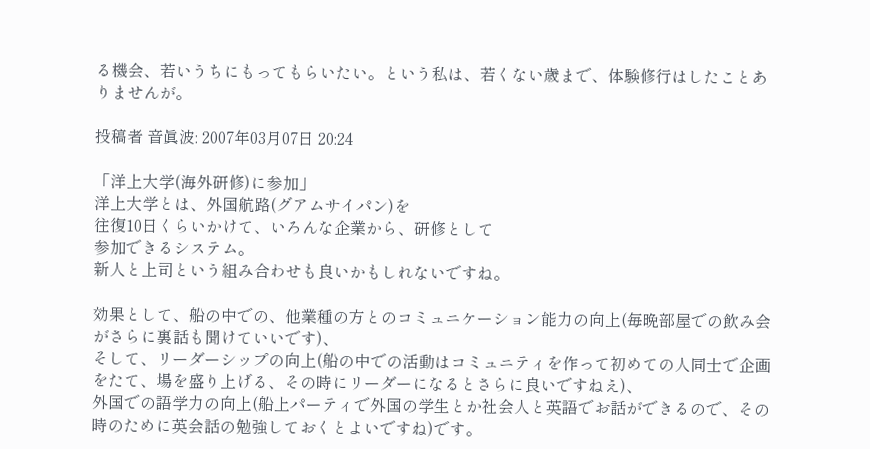る機会、若いうちにもってもらいたい。という私は、若くない歳まで、体験修行はしたことありませんが。

投稿者 音眞波: 2007年03月07日 20:24

「洋上大学(海外研修)に参加」
洋上大学とは、外国航路(グアムサイパン)を
往復10日くらいかけて、いろんな企業から、研修として
参加できるシステム。
新人と上司という組み合わせも良いかもしれないですね。

効果として、船の中での、他業種の方とのコミュニケーション能力の向上(毎晩部屋での飲み会がさらに裏話も聞けていいです)、
そして、リーダーシップの向上(船の中での活動はコミュニティを作って初めての人同士で企画をたて、場を盛り上げる、その時にリーダーになるとさらに良いですねえ)、
外国での語学力の向上(船上パーティで外国の学生とか社会人と英語でお話ができるので、その時のために英会話の勉強しておくとよいですね)です。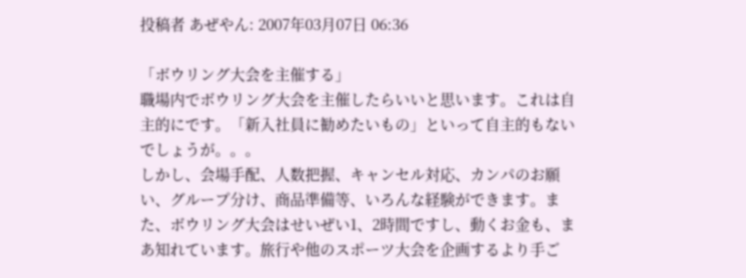投稿者 あぜやん: 2007年03月07日 06:36

「ボウリング大会を主催する」
職場内でボウリング大会を主催したらいいと思います。これは自主的にです。「新入社員に勧めたいもの」といって自主的もないでしょうが。。。
しかし、会場手配、人数把握、キャンセル対応、カンパのお願い、グループ分け、商品準備等、いろんな経験ができます。また、ボウリング大会はせいぜい1、2時間ですし、動くお金も、まあ知れています。旅行や他のスポーツ大会を企画するより手ご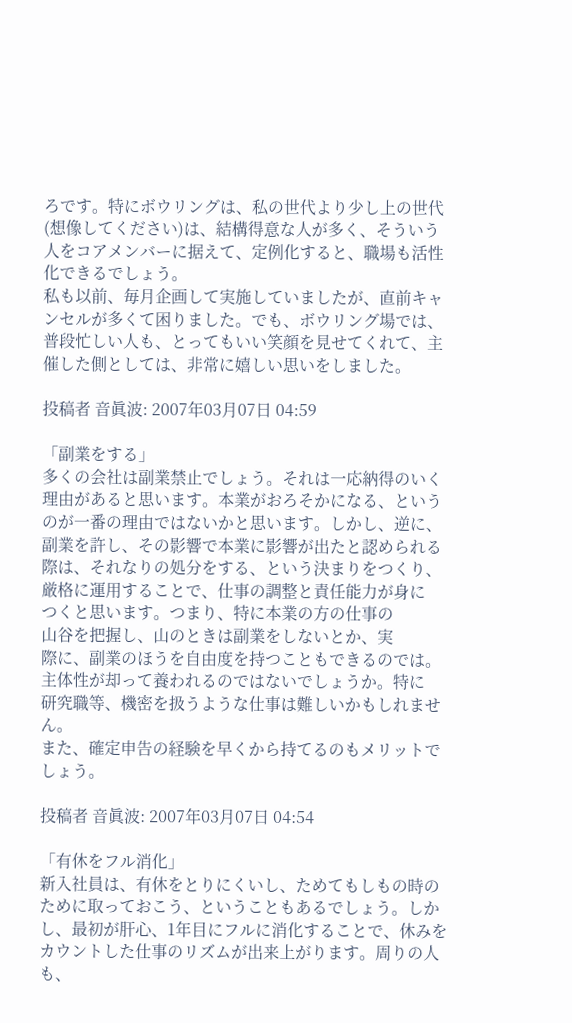ろです。特にボウリングは、私の世代より少し上の世代(想像してください)は、結構得意な人が多く、そういう人をコアメンバーに据えて、定例化すると、職場も活性化できるでしょう。
私も以前、毎月企画して実施していましたが、直前キャンセルが多くて困りました。でも、ボウリング場では、普段忙しい人も、とってもいい笑顔を見せてくれて、主催した側としては、非常に嬉しい思いをしました。

投稿者 音眞波: 2007年03月07日 04:59

「副業をする」
多くの会社は副業禁止でしょう。それは一応納得のいく
理由があると思います。本業がおろそかになる、という
のが一番の理由ではないかと思います。しかし、逆に、
副業を許し、その影響で本業に影響が出たと認められる
際は、それなりの処分をする、という決まりをつくり、
厳格に運用することで、仕事の調整と責任能力が身に
つくと思います。つまり、特に本業の方の仕事の
山谷を把握し、山のときは副業をしないとか、実
際に、副業のほうを自由度を持つこともできるのでは。
主体性が却って養われるのではないでしょうか。特に
研究職等、機密を扱うような仕事は難しいかもしれません。
また、確定申告の経験を早くから持てるのもメリットで
しょう。

投稿者 音眞波: 2007年03月07日 04:54

「有休をフル消化」
新入社員は、有休をとりにくいし、ためてもしもの時のために取っておこう、ということもあるでしょう。しかし、最初が肝心、1年目にフルに消化することで、休みをカウントした仕事のリズムが出来上がります。周りの人も、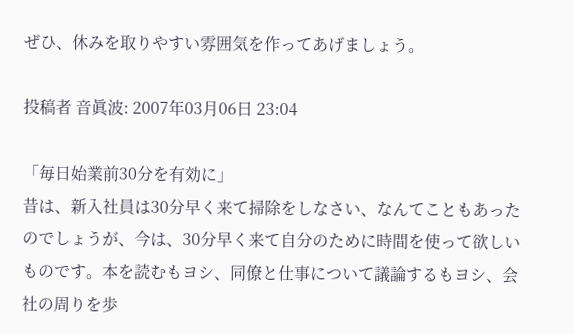ぜひ、休みを取りやすい雰囲気を作ってあげましょう。

投稿者 音眞波: 2007年03月06日 23:04

「毎日始業前30分を有効に」
昔は、新入社員は30分早く来て掃除をしなさい、なんてこともあったのでしょうが、今は、30分早く来て自分のために時間を使って欲しいものです。本を読むもヨシ、同僚と仕事について議論するもヨシ、会社の周りを歩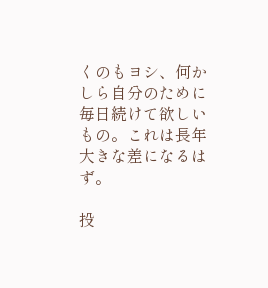くのもヨシ、何かしら自分のために毎日続けて欲しいもの。これは長年大きな差になるはず。

投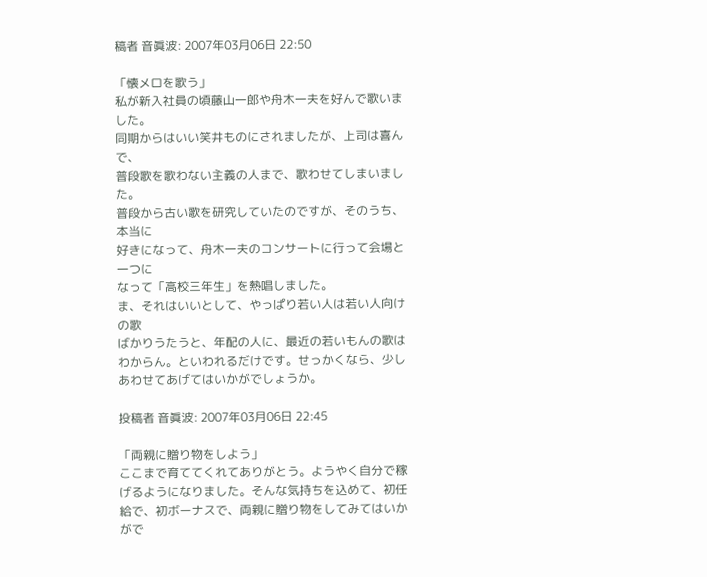稿者 音眞波: 2007年03月06日 22:50

「懐メロを歌う」
私が新入社員の頃藤山一郎や舟木一夫を好んで歌いました。
同期からはいい笑井ものにされましたが、上司は喜んで、
普段歌を歌わない主義の人まで、歌わせてしまいました。
普段から古い歌を研究していたのですが、そのうち、本当に
好きになって、舟木一夫のコンサートに行って会場と一つに
なって「高校三年生」を熱唱しました。
ま、それはいいとして、やっぱり若い人は若い人向けの歌
ばかりうたうと、年配の人に、最近の若いもんの歌はわからん。といわれるだけです。せっかくなら、少しあわせてあげてはいかがでしょうか。

投稿者 音眞波: 2007年03月06日 22:45

「両親に贈り物をしよう」
ここまで育ててくれてありがとう。ようやく自分で稼げるようになりました。そんな気持ちを込めて、初任給で、初ボーナスで、両親に贈り物をしてみてはいかがで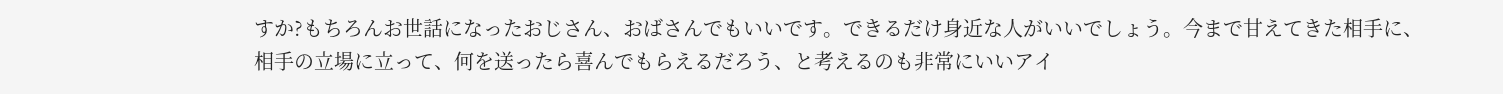すか?もちろんお世話になったおじさん、おばさんでもいいです。できるだけ身近な人がいいでしょう。今まで甘えてきた相手に、相手の立場に立って、何を送ったら喜んでもらえるだろう、と考えるのも非常にいいアイ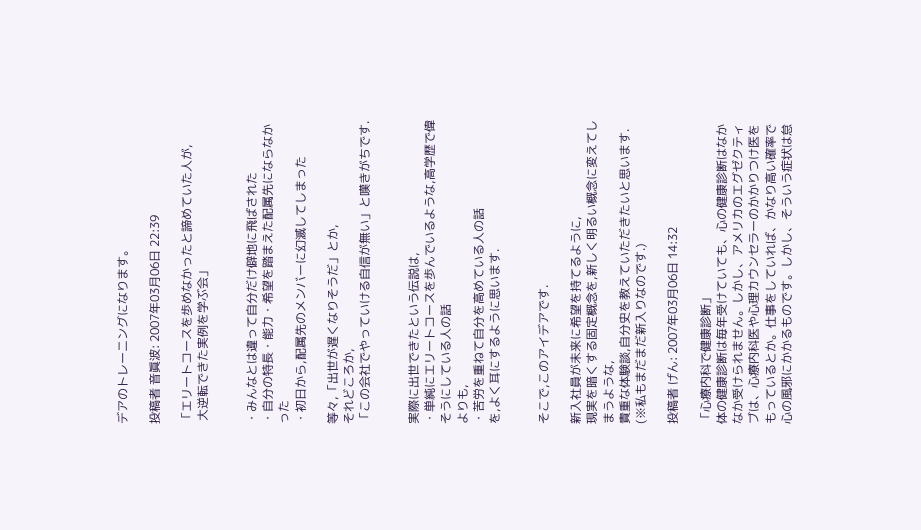デアのトレーニングになります。

投稿者 音眞波: 2007年03月06日 22:39

「エリートコースを歩めなかったと諦めていた人が,
 大逆転できた実例を学ぶ会」


・みんなとは違って自分だけ僻地に飛ばされた
・自分の特長・能力・希望を踏まえた配属先にならなかった
・初日から,配属先のメンバーに幻滅してしまった

等々,「出世が遅くなりそうだ」とか,
それどころか,
「この会社でやっていける自信が無い」と嘆きがちです.


実際に出世できたという伝説は,
・単純にエリートコースを歩んでいるような,高学歴で偉そうにしている人の話
よりも,
・苦労を重ねて自分を高めている人の話
を,よく耳にするように思います.


そこで,このアイデアです.

新入社員が未来に希望を持てるように,
現実を暗くする固定概念を,新しく明るい概念に変えてしまうような,
貴重な体験談,自分史を教えていただきたいと思います.
(※私もまだまだ新入りなのです.)

投稿者 げん: 2007年03月06日 14:32

「心療内科で健康診断」
体の健康診断は毎年受けていても、心の健康診断はなかなか受けられません。しかし、アメリカのエグゼクティブは、心療内科医や心理カウンセラーのかかりつけ医をもっているとか。仕事をしていれば、かなり高い確率で心の風邪にかかるものです。しかし、そういう症状は怠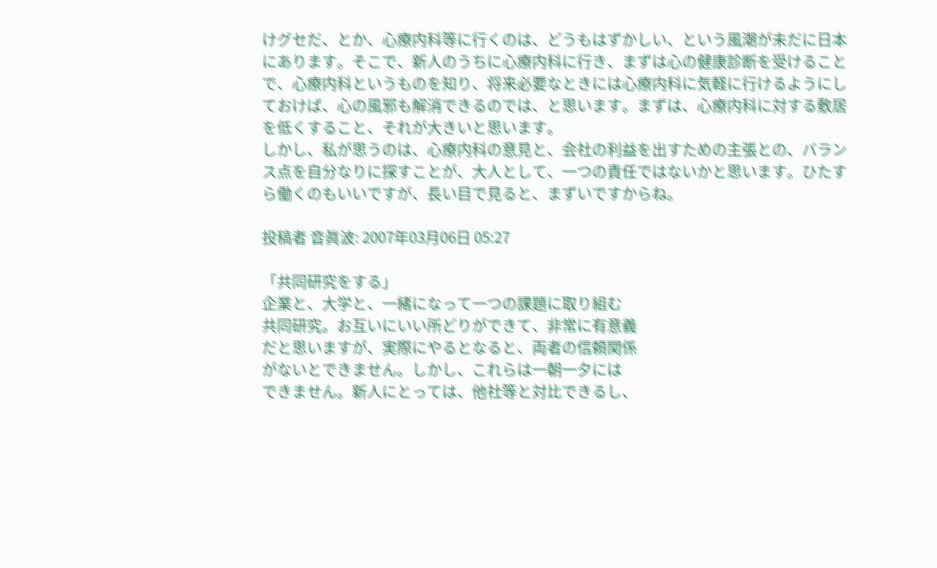けグセだ、とか、心療内科等に行くのは、どうもはずかしい、という風潮が未だに日本にあります。そこで、新人のうちに心療内科に行き、まずは心の健康診断を受けることで、心療内科というものを知り、将来必要なときには心療内科に気軽に行けるようにしておけば、心の風邪も解消できるのでは、と思います。まずは、心療内科に対する敷居を低くすること、それが大きいと思います。
しかし、私が思うのは、心療内科の意見と、会社の利益を出すための主張との、バランス点を自分なりに探すことが、大人として、一つの責任ではないかと思います。ひたすら働くのもいいですが、長い目で見ると、まずいですからね。

投稿者 音眞波: 2007年03月06日 05:27

「共同研究をする」
企業と、大学と、一緒になって一つの課題に取り組む
共同研究。お互いにいい所どりができて、非常に有意義
だと思いますが、実際にやるとなると、両者の信頼関係
がないとできません。しかし、これらは一朝一夕には
できません。新人にとっては、他社等と対比できるし、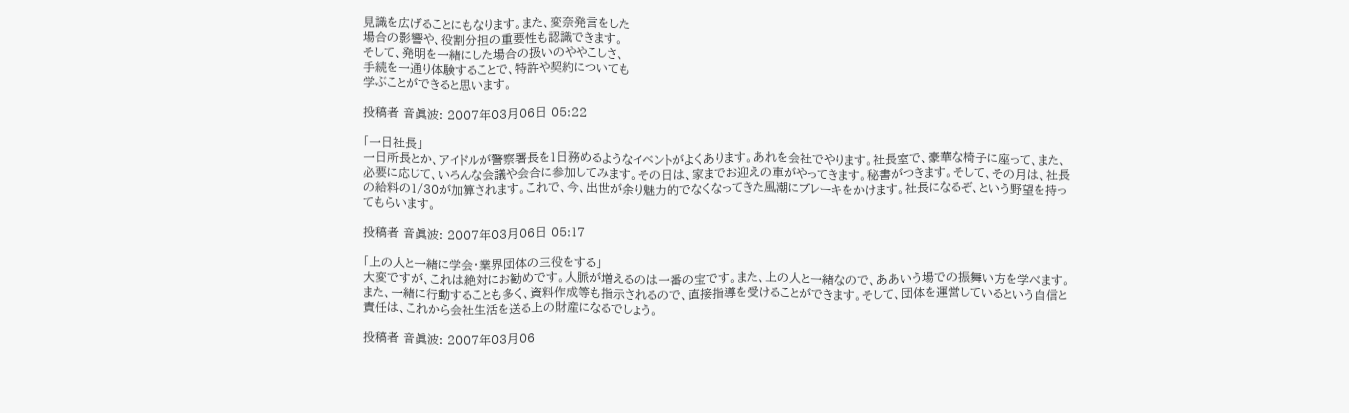見識を広げることにもなります。また、変奈発言をした
場合の影響や、役割分担の重要性も認識できます。
そして、発明を一緒にした場合の扱いのややこしさ、
手続を一通り体験することで、特許や契約についても
学ぶことができると思います。

投稿者 音眞波: 2007年03月06日 05:22

「一日社長」
一日所長とか、アイドルが警察署長を1日務めるようなイベントがよくあります。あれを会社でやります。社長室で、豪華な椅子に座って、また、必要に応じて、いろんな会議や会合に参加してみます。その日は、家までお迎えの車がやってきます。秘書がつきます。そして、その月は、社長の給料の1/30が加算されます。これで、今、出世が余り魅力的でなくなってきた風潮にブレーキをかけます。社長になるぞ、という野望を持ってもらいます。

投稿者 音眞波: 2007年03月06日 05:17

「上の人と一緒に学会・業界団体の三役をする」
大変ですが、これは絶対にお勧めです。人脈が増えるのは一番の宝です。また、上の人と一緒なので、ああいう場での振舞い方を学べます。また、一緒に行動することも多く、資料作成等も指示されるので、直接指導を受けることができます。そして、団体を運営しているという自信と責任は、これから会社生活を送る上の財産になるでしょう。

投稿者 音眞波: 2007年03月06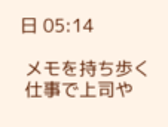日 05:14

 メモを持ち歩く
 仕事で上司や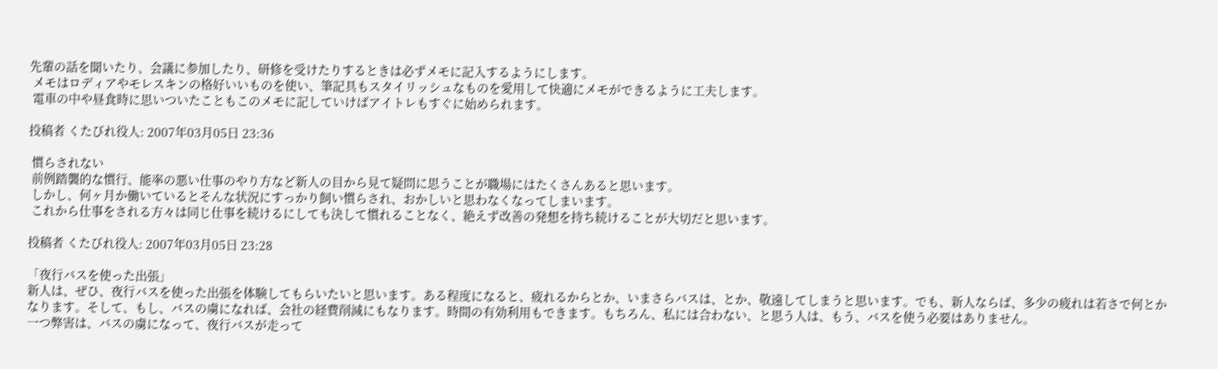先輩の話を聞いたり、会議に参加したり、研修を受けたりするときは必ずメモに記入するようにします。
 メモはロディアやモレスキンの格好いいものを使い、筆記具もスタイリッシュなものを愛用して快適にメモができるように工夫します。
 電車の中や昼食時に思いついたこともこのメモに記していけばアイトレもすぐに始められます。

投稿者 くたびれ役人: 2007年03月05日 23:36

 慣らされない
 前例踏襲的な慣行、能率の悪い仕事のやり方など新人の目から見て疑問に思うことが職場にはたくさんあると思います。
 しかし、何ヶ月か働いているとそんな状況にすっかり飼い慣らされ、おかしいと思わなくなってしまいます。
 これから仕事をされる方々は同じ仕事を続けるにしても決して慣れることなく、絶えず改善の発想を持ち続けることが大切だと思います。

投稿者 くたびれ役人: 2007年03月05日 23:28

「夜行バスを使った出張」
新人は、ぜひ、夜行バスを使った出張を体験してもらいたいと思います。ある程度になると、疲れるからとか、いまさらバスは、とか、敬遠してしまうと思います。でも、新人ならば、多少の疲れは若さで何とかなります。そして、もし、バスの虜になれば、会社の経費削減にもなります。時間の有効利用もできます。もちろん、私には合わない、と思う人は、もう、バスを使う必要はありません。
一つ弊害は、バスの虜になって、夜行バスが走って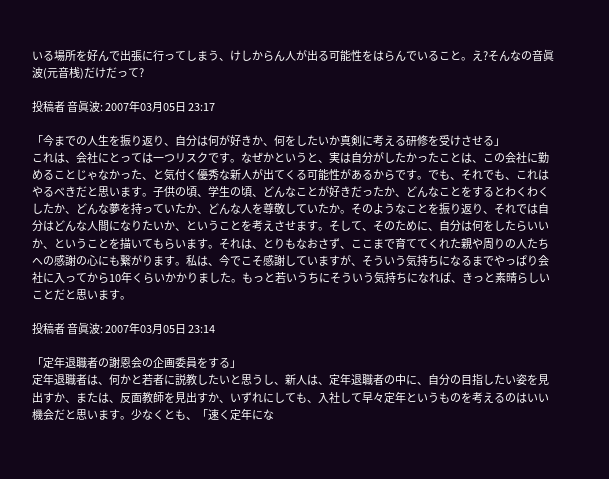いる場所を好んで出張に行ってしまう、けしからん人が出る可能性をはらんでいること。え?そんなの音眞波(元音桟)だけだって?

投稿者 音眞波: 2007年03月05日 23:17

「今までの人生を振り返り、自分は何が好きか、何をしたいか真剣に考える研修を受けさせる」
これは、会社にとっては一つリスクです。なぜかというと、実は自分がしたかったことは、この会社に勤めることじゃなかった、と気付く優秀な新人が出てくる可能性があるからです。でも、それでも、これはやるべきだと思います。子供の頃、学生の頃、どんなことが好きだったか、どんなことをするとわくわくしたか、どんな夢を持っていたか、どんな人を尊敬していたか。そのようなことを振り返り、それでは自分はどんな人間になりたいか、ということを考えさせます。そして、そのために、自分は何をしたらいいか、ということを描いてもらいます。それは、とりもなおさず、ここまで育ててくれた親や周りの人たちへの感謝の心にも繋がります。私は、今でこそ感謝していますが、そういう気持ちになるまでやっぱり会社に入ってから10年くらいかかりました。もっと若いうちにそういう気持ちになれば、きっと素晴らしいことだと思います。

投稿者 音眞波: 2007年03月05日 23:14

「定年退職者の謝恩会の企画委員をする」
定年退職者は、何かと若者に説教したいと思うし、新人は、定年退職者の中に、自分の目指したい姿を見出すか、または、反面教師を見出すか、いずれにしても、入社して早々定年というものを考えるのはいい機会だと思います。少なくとも、「速く定年にな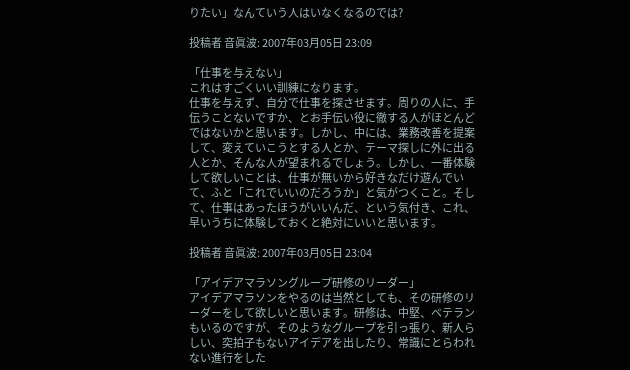りたい」なんていう人はいなくなるのでは?

投稿者 音眞波: 2007年03月05日 23:09

「仕事を与えない」
これはすごくいい訓練になります。
仕事を与えず、自分で仕事を探させます。周りの人に、手伝うことないですか、とお手伝い役に徹する人がほとんどではないかと思います。しかし、中には、業務改善を提案して、変えていこうとする人とか、テーマ探しに外に出る人とか、そんな人が望まれるでしょう。しかし、一番体験して欲しいことは、仕事が無いから好きなだけ遊んでいて、ふと「これでいいのだろうか」と気がつくこと。そして、仕事はあったほうがいいんだ、という気付き、これ、早いうちに体験しておくと絶対にいいと思います。

投稿者 音眞波: 2007年03月05日 23:04

「アイデアマラソングループ研修のリーダー」
アイデアマラソンをやるのは当然としても、その研修のリーダーをして欲しいと思います。研修は、中堅、ベテランもいるのですが、そのようなグループを引っ張り、新人らしい、突拍子もないアイデアを出したり、常識にとらわれない進行をした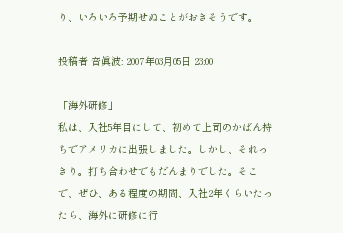り、いろいろ予期せぬことがおきそうです。

投稿者 音眞波: 2007年03月05日 23:00

「海外研修」
私は、入社5年目にして、初めて上司のかばん持ちでアメリカに出張しました。しかし、それっきり。打ち合わせでもだんまりでした。そこで、ぜひ、ある程度の期間、入社2年くらいたったら、海外に研修に行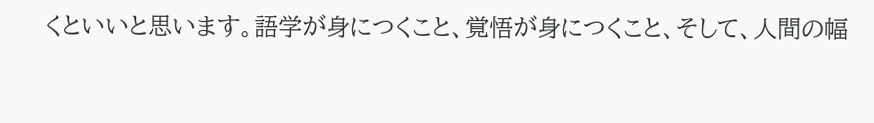くといいと思います。語学が身につくこと、覚悟が身につくこと、そして、人間の幅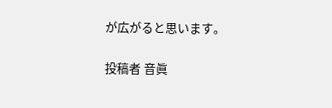が広がると思います。

投稿者 音眞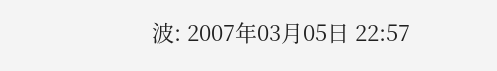波: 2007年03月05日 22:57